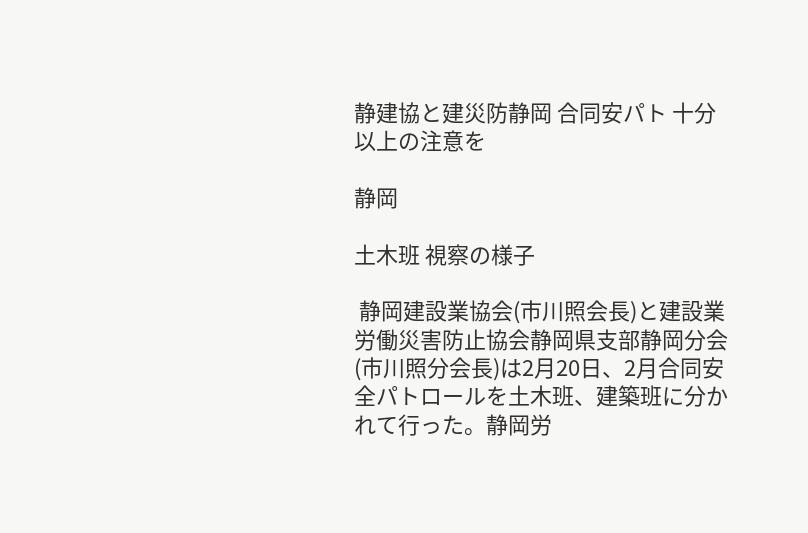静建協と建災防静岡 合同安パト 十分以上の注意を

静岡

土木班 視察の様子

 静岡建設業協会(市川照会長)と建設業労働災害防止協会静岡県支部静岡分会(市川照分会長)は2月20日、2月合同安全パトロールを土木班、建築班に分かれて行った。静岡労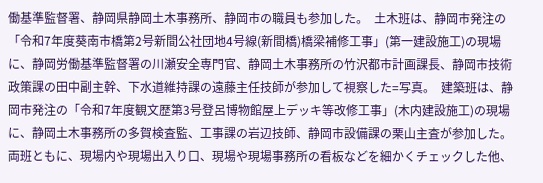働基準監督署、静岡県静岡土木事務所、静岡市の職員も参加した。  土木班は、静岡市発注の「令和7年度葵南市橋第2号新間公社団地4号線(新間橋)橋梁補修工事」(第一建設施工)の現場に、静岡労働基準監督署の川瀬安全専門官、静岡土木事務所の竹沢都市計画課長、静岡市技術政策課の田中副主幹、下水道維持課の遠藤主任技師が参加して視察した=写真。  建築班は、静岡市発注の「令和7年度観文歴第3号登呂博物館屋上デッキ等改修工事」(木内建設施工)の現場に、静岡土木事務所の多賀検査監、工事課の岩辺技師、静岡市設備課の栗山主査が参加した。  両班ともに、現場内や現場出入り口、現場や現場事務所の看板などを細かくチェックした他、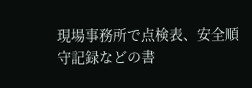現場事務所で点検表、安全順守記録などの書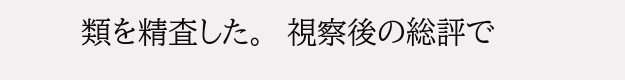類を精査した。  視察後の総評で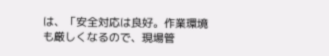は、「安全対応は良好。作業環境も厳しくなるので、現場管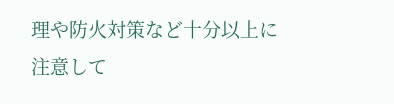理や防火対策など十分以上に注意して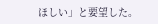ほしい」と要望した。